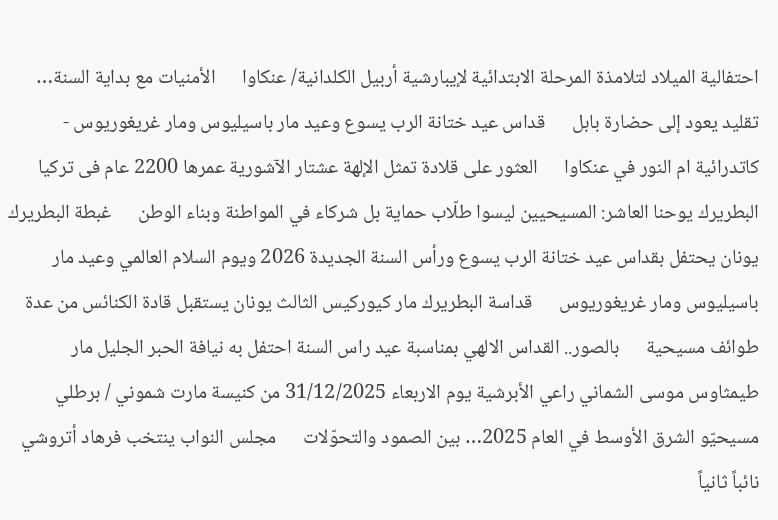احتفالية الميلاد لتلامذة المرحلة الابتدائية لإيبارشية أربيل الكلدانية/ عنكاوا      الأمنيات مع بداية السنة… تقليد يعود إلى حضارة بابل      قداس عيد ختانة الرب يسوع وعيد مار باسيليوس ومار غريغوريوس - كاتدرائية ام النور في عنكاوا      العثور على قلادة تمثل الإلهة عشتار الآشورية عمرها 2200 عام فى تركيا      البطريرك يوحنا العاشر: المسيحيين ليسوا طلّاب حماية بل شركاء في المواطنة وبناء الوطن      غبطة البطريرك يونان يحتفل بقداس عيد ختانة الرب يسوع ورأس السنة الجديدة 2026 ويوم السلام العالمي وعيد مار باسيليوس ومار غريغوريوس      قداسة البطريرك مار كيوركيس الثالث يونان يستقبل قادة الكنائس من عدة طوائف مسيحية      بالصور.. القداس الالهي بمناسبة عيد راس السنة احتفل به نيافة الحبر الجليل مار طيمثاوس موسى الشماني راعي الأبرشية يوم الاربعاء 31/12/2025 من كنيسة مارت شموني / برطلي      مسيحيّو الشرق الأوسط في العام 2025… بين الصمود والتحوّلات      مجلس النواب ينتخب فرهاد أتروشي نائباً ثانياً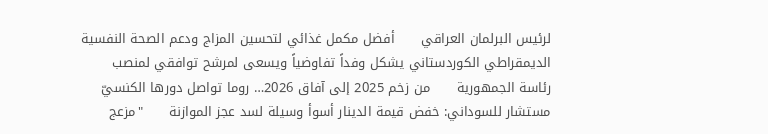لرئيس البرلمان العراقي      أفضل مكمل غذائي لتحسين المزاج ودعم الصحة النفسية      الديمقراطي الكوردستاني يشكل وفداً تفاوضياً ويسعى لمرشح توافقي لمنصب رئاسة الجمهورية      من زخم 2025 إلى آفاق 2026… روما تواصل دورها الكنسيّ      مستشار للسوداني: خفض قيمة الدينار أسوأ وسيلة لسد عجز الموازنة      "مزعج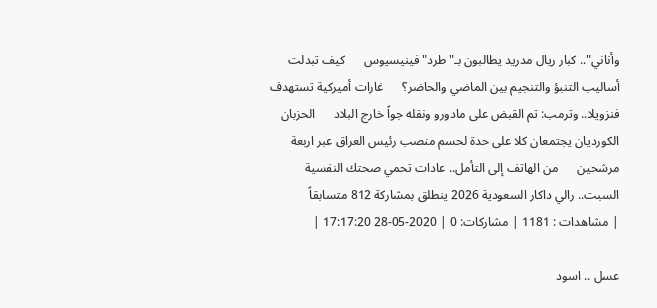وأناني".. كبار ريال مدريد يطالبون بـ"طرد" فينيسيوس      كيف تبدلت أساليب التنبؤ والتنجيم بين الماضي والحاضر؟      غارات أميركية تستهدف فنزويلا.. وترمب: تم القبض على مادورو ونقله جواً خارج البلاد      الحزبان الكورديان يجتمعان كلا على حدة لحسم منصب رئيس العراق عبر اربعة مرشحين      من الهاتف إلى التأمل.. عادات تحمي صحتك النفسية      السبت.. رالي داكار السعودية 2026 ينطلق بمشاركة 812 متسابقاً
| مشاهدات : 1181 | مشاركات: 0 | 2020-05-28 17:17:20 |

عسل .. اسود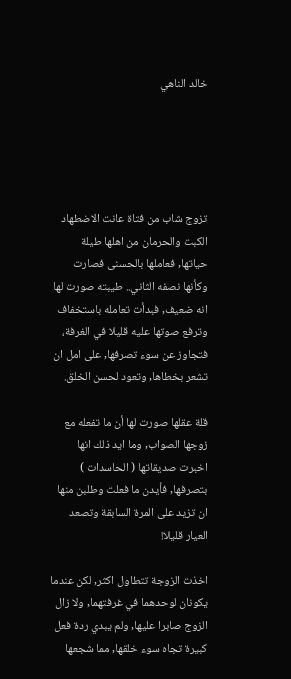خالد الناهي





تزوج شاب من فتاة عانت الاضطهاد الكبت والحرمان من اهلها طيلة حياتها, فعاملها بالحسنى فصارت وكأنها نصفه الثاني.. طيبته صورت لها انه ضعيف, فبدأت تعامله باستخفاف وترفع صوتها عليه قليلا في الغرفة، فتجاوز عن سوء تصرفها, على امل ان تشعر بخطاها, وتعود لحسن الخلق.

قلة عقلها صورت لها أن ما تفعله مع زوجها الصواب, وما ايد ذلك انها اخبرت صديقاتها ( الحاسدات ) بتصرفها, فأيدن ما فعلت وطلبن منها ان تزيد على المرة السابقة وتصعد العيار قليلا!

اخذت الزوجة تتطاول اكثر, لكن عندما يكونان لوحدهما في غرفتهما, ولا زال الزوج صابرا عليها, ولم يبدي ردة فعل كبيرة تجاه سوء خلقها, مما شجعها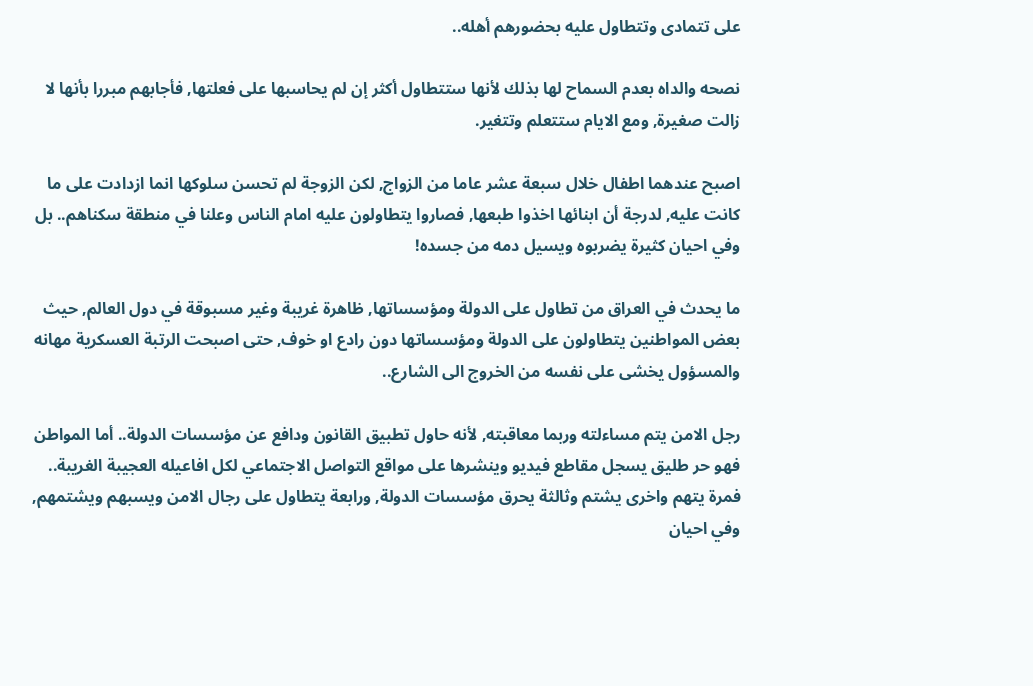على تتمادى وتتطاول عليه بحضورهم أهله..

نصحه والداه بعدم السماح لها بذلك لأنها ستتطاول أكثر إن لم يحاسبها على فعلتها, فأجابهم مبررا بأنها لا زالت صغيرة, ومع الايام ستتعلم وتتغير.

اصبح عندهما اطفال خلال سبعة عشر عاما من الزواج, لكن الزوجة لم تحسن سلوكها انما ازدادت على ما كانت عليه, لدرجة أن ابنائها اخذوا طبعها, فصاروا يتطاولون عليه امام الناس وعلنا في منطقة سكناهم.. بل وفي احيان كثيرة يضربوه ويسيل دمه من جسده!

ما يحدث في العراق من تطاول على الدولة ومؤسساتها, ظاهرة غريبة وغير مسبوقة في دول العالم, حيث بعض المواطنين يتطاولون على الدولة ومؤسساتها دون رادع او خوف, حتى اصبحت الرتبة العسكرية مهانه والمسؤول يخشى على نفسه من الخروج الى الشارع..

رجل الامن يتم مساءلته وربما معاقبته, لأنه حاول تطبيق القانون ودافع عن مؤسسات الدولة.. أما المواطن فهو حر طليق يسجل مقاطع فيديو وينشرها على مواقع التواصل الاجتماعي لكل افاعيله العجيبة الغريبة.. فمرة يتهم واخرى يشتم وثالثة يحرق مؤسسات الدولة, ورابعة يتطاول على رجال الامن ويسبهم ويشتمهم, وفي احيان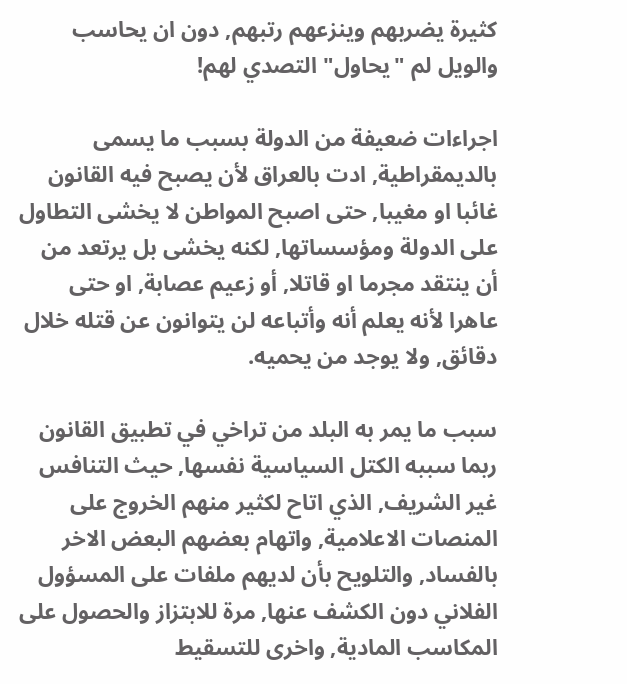كثيرة يضربهم وينزعهم رتبهم, دون ان يحاسب والويل لم "يحاول" التصدي لهم!

اجراءات ضعيفة من الدولة بسبب ما يسمى بالديمقراطية, ادت بالعراق لأن يصبح فيه القانون غائبا او مغيبا, حتى اصبح المواطن لا يخشى التطاول على الدولة ومؤسساتها, لكنه يخشى بل يرتعد من أن ينتقد مجرما او قاتلا, أو زعيم عصابة, او حتى عاهرا لأنه يعلم أنه وأتباعه لن يتوانون عن قتله خلال دقائق, ولا يوجد من يحميه.

سبب ما يمر به البلد من تراخي في تطبيق القانون ربما سببه الكتل السياسية نفسها, حيث التنافس غير الشريف, الذي اتاح لكثير منهم الخروج على المنصات الاعلامية, واتهام بعضهم البعض الاخر بالفساد, والتلويح بأن لديهم ملفات على المسؤول الفلاني دون الكشف عنها, مرة للابتزاز والحصول على المكاسب المادية, واخرى للتسقيط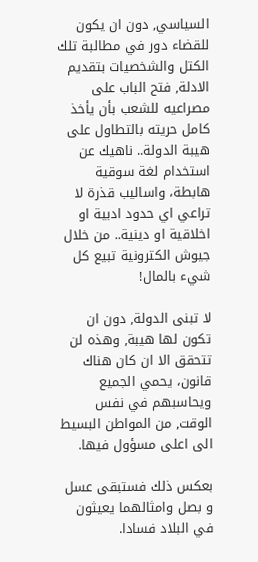السياسي, دون ان يكون للقضاء دور في مطالبة تلك الكتل والشخصيات بتقديم الادلة, فتح الباب على مصراعيه للشعب بأن يأخذ كامل حريته بالتطاول على هيبة الدولة.. ناهيك عن استخدام لغة سوقية هابطة، واساليب قذرة لا تراعي اي حدود ادبية او اخلاقية او دينية.. من خلال جيوش الكترونية تبيع كل شيء بالمال!

لا تبنى الدولة, دون ان تكون لها هيبة, وهذه لن تتحقق الا ان كان هناك قانون، يحمي الجميع ويحاسبهم في نفس الوقت, من المواطن البسيط الى اعلى مسؤول فيها.

بعكس ذلك فستبقى عسل و بصل وامثالهما يعيثون في البلاد فسادا.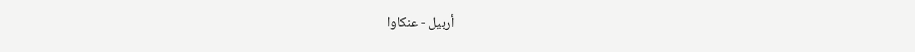أربيل - عنكاوا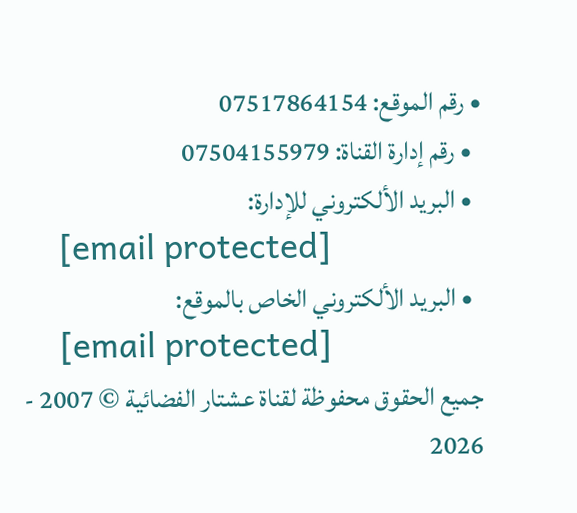• رقم الموقع: 07517864154
  • رقم إدارة القناة: 07504155979
  • البريد الألكتروني للإدارة:
    [email protected]
  • البريد الألكتروني الخاص بالموقع:
    [email protected]
جميع الحقوق محفوظة لقناة عشتار الفضائية © 2007 - 2026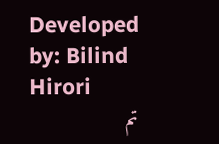Developed by: Bilind Hirori
تم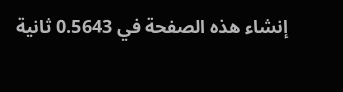إنشاء هذه الصفحة في 0.5643 ثانية